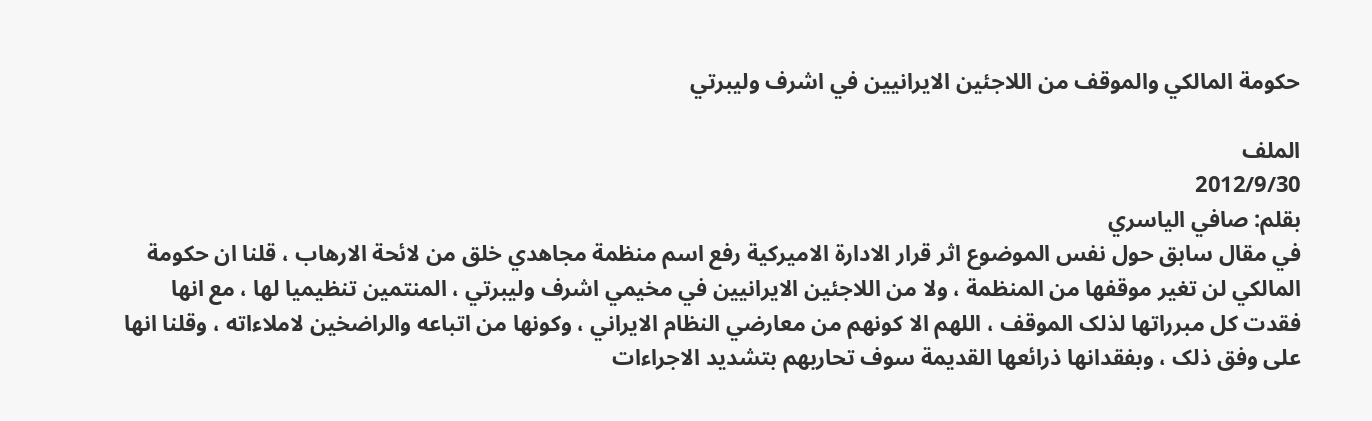حکومة المالکي والموقف من اللاجئين الايرانيين في اشرف وليبرتي

الملف
2012/9/30
بقلم: صافي الياسري
في مقال سابق حول نفس الموضوع اثر قرار الادارة الاميرکية رفع اسم منظمة مجاهدي خلق من لائحة الارهاب ، قلنا ان حکومة المالکي لن تغير موقفها من المنظمة ، ولا من اللاجئين الايرانيين في مخيمي اشرف وليبرتي ، المنتمين تنظيميا لها ، مع انها فقدت کل مبرراتها لذلک الموقف ، اللهم الا کونهم من معارضي النظام الايراني ، وکونها من اتباعه والراضخين لاملاءاته ، وقلنا انها علی وفق ذلک ، وبفقدانها ذرائعها القديمة سوف تحاربهم بتشديد الاجراءات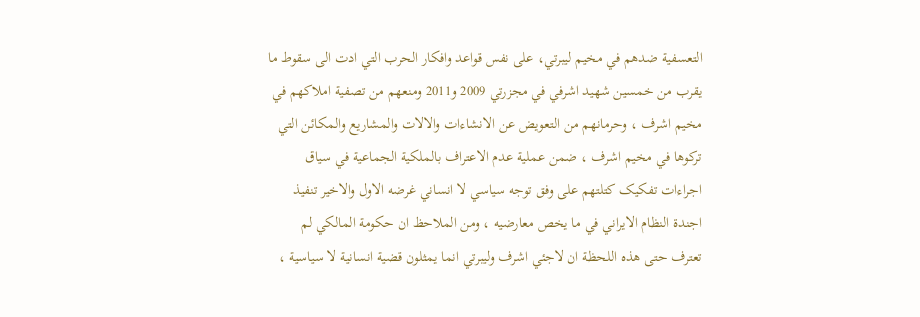التعسفية ضدهم في مخيم ليبرتي، علی نفس قواعد وافکار الحرب التي ادت الی سقوط ما يقرب من خمسين شهيد اشرفي في مجزرتي 2009 و2011 ومنعهم من تصفية املاکهم في مخيم اشرف ، وحرمانهم من التعويض عن الانشاءات والالات والمشاريع والمکائن التي ترکوها في مخيم اشرف ، ضمن عملية عدم الاعتراف بالملکية الجماعية في سياق اجراءات تفکيک کتلتهم علی وفق توجه سياسي لا انساني غرضه الاول والاخير تنفيذ اجندة النظام الايراني في ما يخص معارضيه ، ومن الملاحظ ان حکومة المالکي لم تعترف حتی هذه اللحظة ان لاجئي اشرف وليبرتي انما يمثلون قضية انسانية لا سياسية ،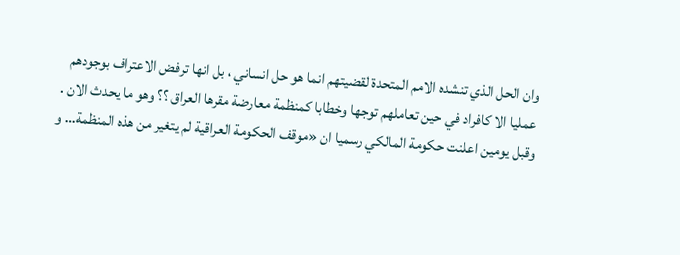وان الحل الذي تنشده الامم المتحدة لقضيتهم انما هو حل انساني ، بل انها ترفض الاعتراف بوجودهم عمليا الا کافراد في حين تعاملهم توجها وخطابا کمنظمة معارضة مقرها العراق ؟؟ وهو ما يحدث الان .
وقبل يومين اعلنت حکومة المالکي رسميا ان «موقف الحکومة العراقية لم يتغير من هذه المنظمة… و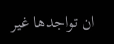ان تواجدها غير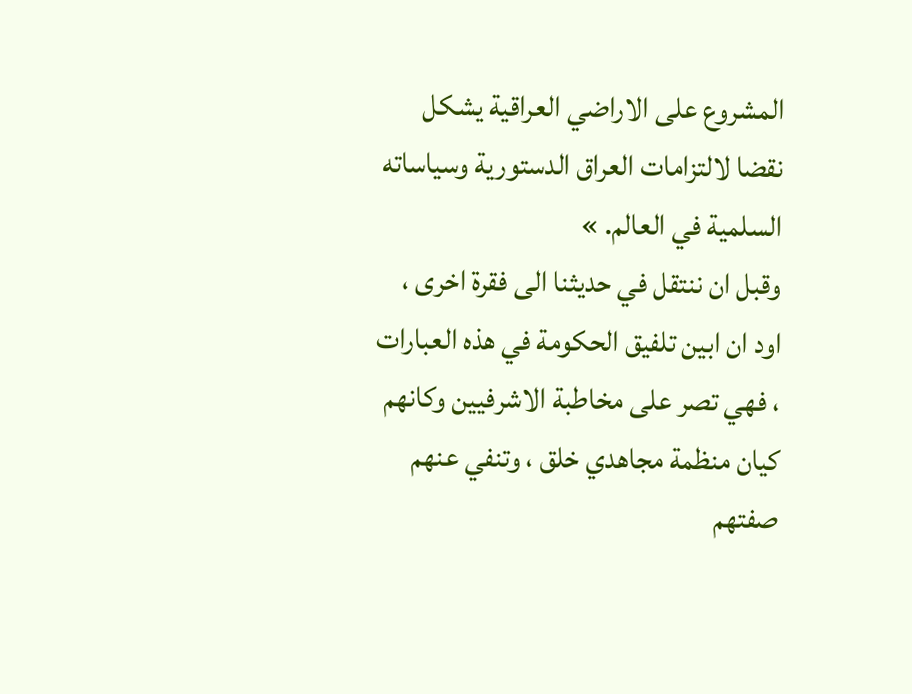المشروع علی الاراضي العراقية يشکل نقضا لالتزامات العراق الدستورية وسياساته السلمية في العالم. »
وقبل ان ننتقل في حديثنا الی فقرة اخری ، اود ان ابين تلفيق الحکومة في هذه العبارات ، فهي تصر علی مخاطبة الاشرفيين وکانهم کيان منظمة مجاهدي خلق ، وتنفي عنهم صفتهم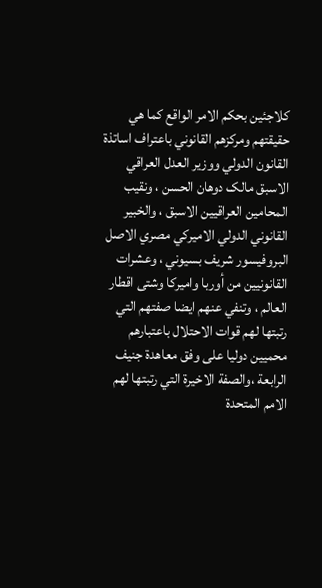کلاجئين بحکم الامر الواقع کما هي حقيقتهم ومرکزهم القانوني باعتراف اساتذة القانون الدولي ووزير العدل العراقي الاسبق مالک دوهان الحسن ، ونقيب المحامين العراقيين الاسبق ، والخبير القانوني الدولي الاميرکي مصري الاصل البروفيسور شريف بسيوني ، وعشرات القانونيين من أوربا واميرکا وشتی اقطار العالم ، وتنفي عنهم ايضا صفتهم التي رتبتها لهم قوات الاحتلال باعتبارهم محميين دوليا علی وفق معاهدة جنيف الرابعة ،والصفة الاخيرة التي رتبتها لهم الامم المتحدة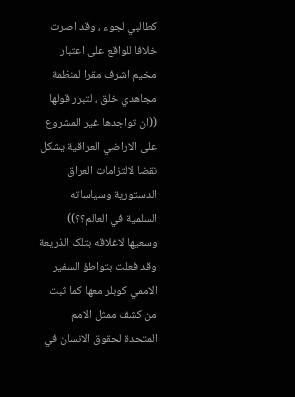کطالبي لجوء ، وقد اصرت خلافا للواقع علی اعتبار مخيم اشرف مقرا لمنظمة مجاهدي خلق ، لتبرر قولها ((ان تواجدها غير المشروع علی الاراضي العراقية يشکل نقضا لالتزامات العراق الدستورية وسياساته السلمية في العالم؟؟)) وسعيها لاغلاقه بتلک الذريعة وقد فعلت بتواطؤ السفير الاممي کوبلر معها کما ثبت من کشف ممثل الامم المتحدة لحقوق الانسان في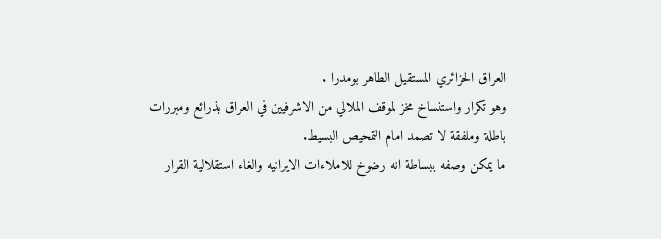العراق الحزائري المستقيل الطاهر بومدرا .
وهو تکرار واستنساخ مخز لموقف الملالي من الاشرفيين في العراق بذرائع ومبررات باطلة وملفقة لا تصمد امام التمحيص البسيط.
ما يمکن وصفه ببساطة انه رضوخ للاملاءات الايرانيه والغاء استقلالية القرار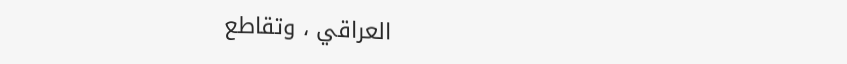العراقي ، وتقاطع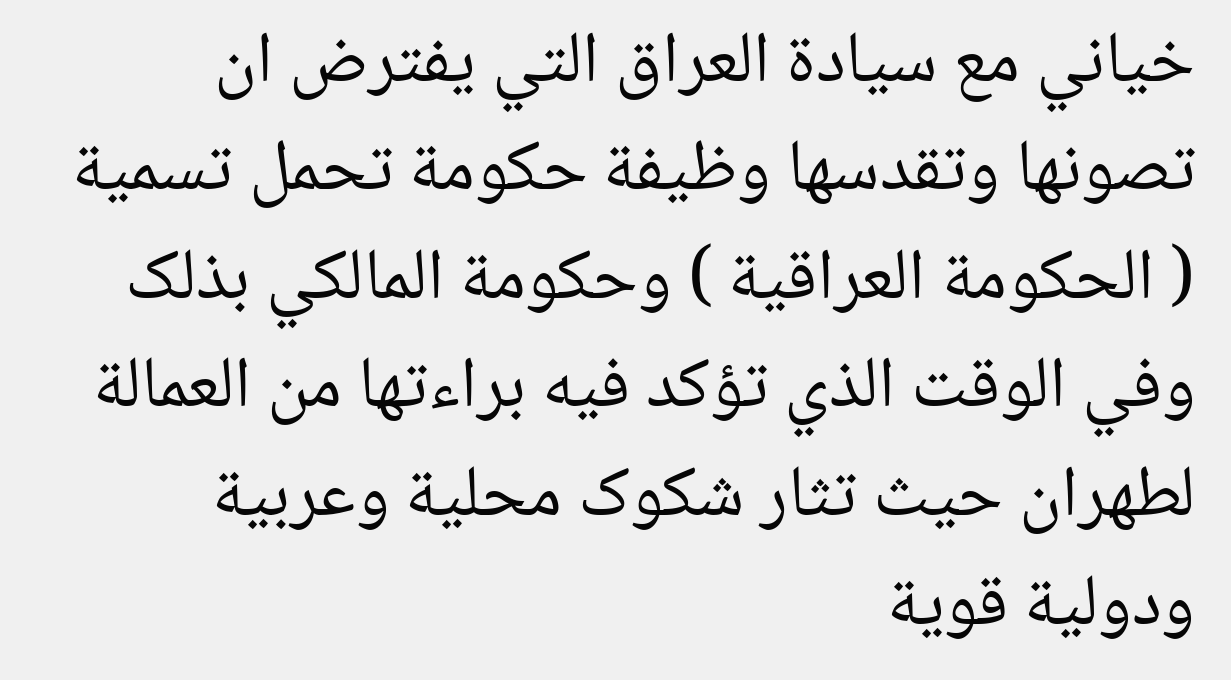خياني مع سيادة العراق التي يفترض ان تصونها وتقدسها وظيفة حکومة تحمل تسمية ( الحکومة العراقية ) وحکومة المالکي بذلک وفي الوقت الذي تؤکد فيه براءتها من العمالة لطهران حيث تثار شکوک محلية وعربية ودولية قوية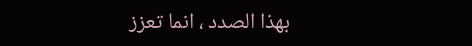بهذا الصدد ، انما تعزز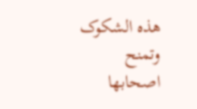هذه الشکوک وتمنح اصحابها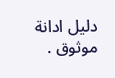دليل ادانة موثوق .